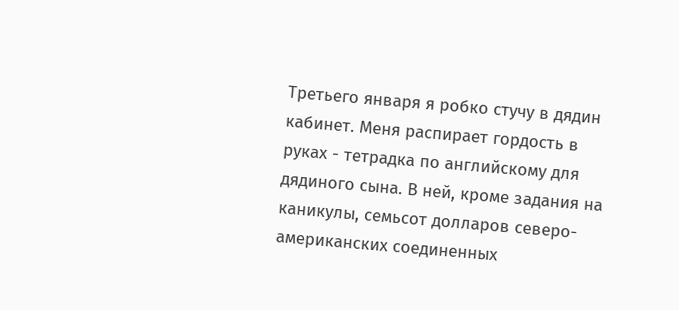Третьего января я робко стучу в дядин кабинет. Меня распирает гордость в руках - тетрадка по английскому для дядиного сына. В ней, кроме задания на каникулы, семьсот долларов северо-американских соединенных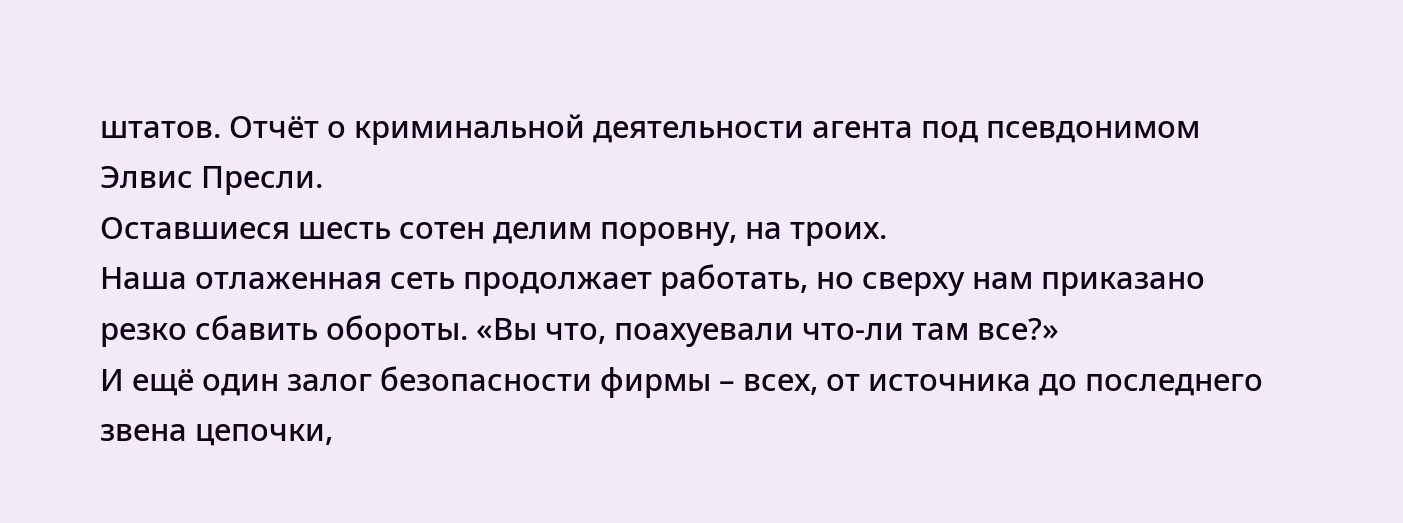штатов. Отчёт о криминальной деятельности агента под псевдонимом Элвис Пресли.
Оставшиеся шесть сотен делим поровну, на троих.
Наша отлаженная сеть продолжает работать, но сверху нам приказано резко сбавить обороты. «Вы что, поахуевали что-ли там все?»
И ещё один залог безопасности фирмы – всех, от источника до последнего звена цепочки,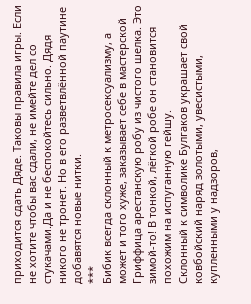приходится сдать Дяде. Таковы правила игры. Если не хотите чтобы вас сдали, не имейте дел со стукачами.Да и не беспокойтесь сильно. Дядя никого не тронет. Но в его разветвлённой паутине добавятся новые нитки.
***
Бибик всегда склонный к метросексуализму, а может и того хуже, заказывает себе в мастерской Гриффица арестанскую робу из чистого шелка. Это зимой-то! В тонкой, лёгкой робе он становится похожим на испуганную гейшу.
Склонный к символике Булгаков украшает свой ковбойский наряд золотыми, увесистыми, купленными у надзоров,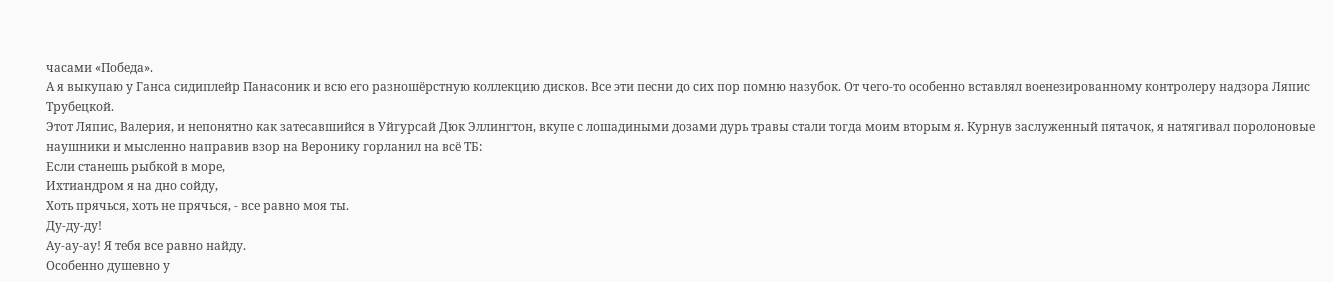часами «Победа».
А я выкупаю у Ганса сидиплейр Панасоник и всю его разношёрстную коллекцию дисков. Все эти песни до сих пор помню назубок. От чего-то особенно вставлял военезированному контролеру надзора Ляпис Трубецкой.
Этот Ляпис, Валерия, и непонятно как затесавшийся в Уйгурсай Дюк Эллингтон, вкупе с лошадиными дозами дурь травы стали тогда моим вторым я. Курнув заслуженный пятачок, я натягивал поролоновые наушники и мысленно направив взор на Веронику горланил на всё ТБ:
Если станешь рыбкой в море,
Ихтиандром я на дно сойду,
Хоть прячься, хоть не прячься, - все равно моя ты.
Ду-ду-ду!
Ау-ау-ау! Я тебя все равно найду.
Особенно душевно у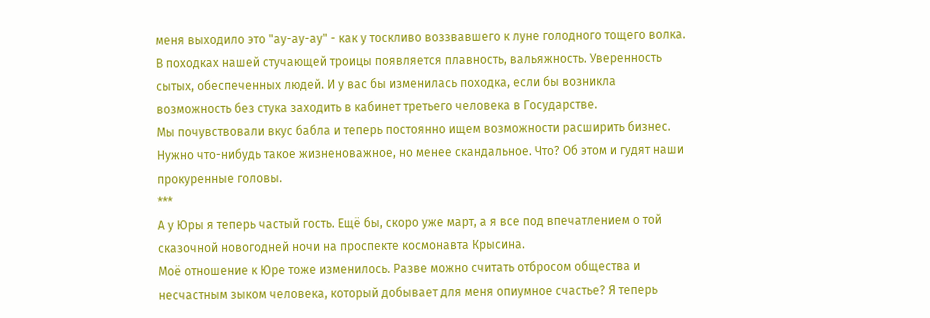меня выходило это "ау-ау-ау" - как у тоскливо воззвавшего к луне голодного тощего волка.
В походках нашей стучающей троицы появляется плавность, вальяжность. Уверенность сытых, обеспеченных людей. И у вас бы изменилась походка, если бы возникла возможность без стука заходить в кабинет третьего человека в Государстве.
Мы почувствовали вкус бабла и теперь постоянно ищем возможности расширить бизнес.
Нужно что-нибудь такое жизненоважное, но менее скандальное. Что? Об этом и гудят наши прокуренные головы.
***
А у Юры я теперь частый гость. Ещё бы, скоро уже март, а я все под впечатлением о той сказочной новогодней ночи на проспекте космонавта Крысина.
Моё отношение к Юре тоже изменилось. Разве можно считать отбросом общества и несчастным зыком человека, который добывает для меня опиумное счастье? Я теперь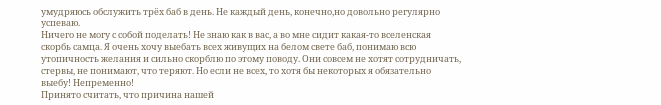умудряюсь обслужить трёх баб в день. Не каждый день, конечно,но довольно регулярно успеваю.
Ничего не могу с собой поделать! Не знаю как в вас, а во мне сидит какая-то вселенская скорбь самца. Я очень хочу выебать всех живущих на белом свете баб, понимаю всю утопичность желания и сильно скорблю по этому поводу. Они совсем не хотят сотрудничать, стервы, не понимают, что теряют. Но если не всех, то хотя бы некоторых я обязательно выебу! Непременно!
Принято считать, что причина нашей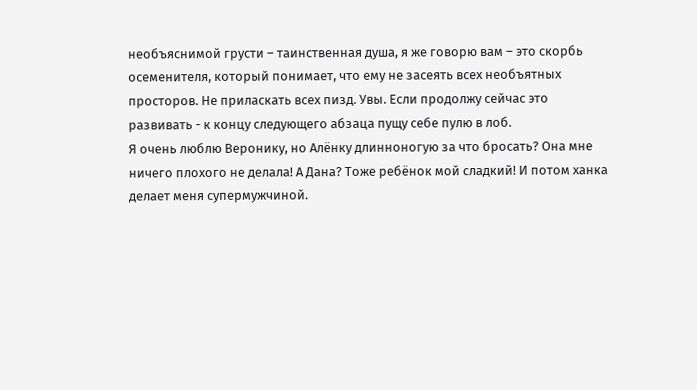необъяснимой грусти – таинственная душа, я же говорю вам – это скорбь осеменителя, который понимает, что ему не засеять всех необъятных просторов. Не приласкать всех пизд. Увы. Если продолжу сейчас это развивать - к концу следующего абзаца пущу себе пулю в лоб.
Я очень люблю Веронику, но Алёнку длинноногую за что бросать? Она мне ничего плохого не делала! А Дана? Тоже ребёнок мой сладкий! И потом ханка делает меня супермужчиной.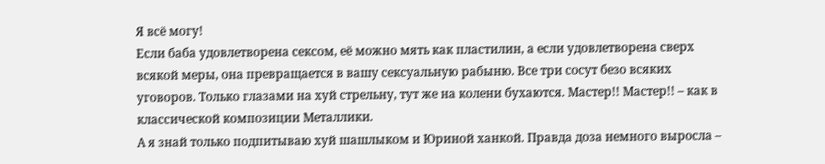Я всё могу!
Если баба удовлетворена сексом, её можно мять как пластилин, а если удовлетворена сверх всякой меры, она превращается в вашу сексуальную рабыню. Все три сосут безо всяких уговоров. Только глазами на хуй стрельну, тут же на колени бухаются. Мастер!! Мастер!! – как в классической композиции Металлики.
А я знай только подпитываю хуй шашлыком и Юриной ханкой. Правда доза немного выросла –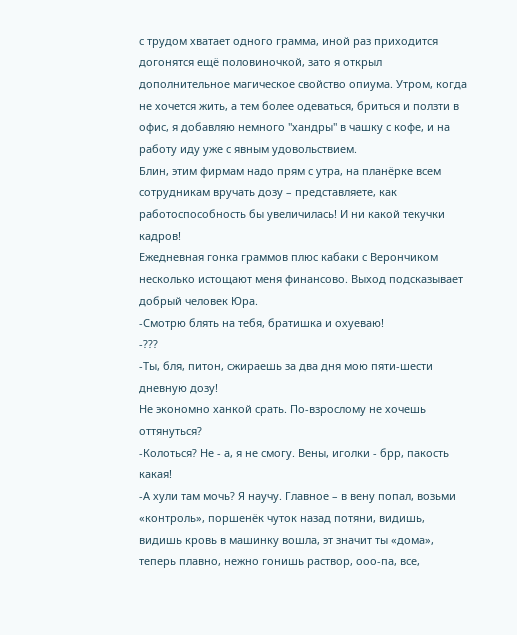с трудом хватает одного грамма, иной раз приходится догонятся ещё половиночкой, зато я открыл дополнительное магическое свойство опиума. Утром, когда не хочется жить, а тем более одеваться, бриться и ползти в офис, я добавляю немного "хандры" в чашку с кофе, и на работу иду уже с явным удовольствием.
Блин, этим фирмам надо прям с утра, на планёрке всем сотрудникам вручать дозу – представляете, как работоспособность бы увеличилась! И ни какой текучки кадров!
Ежедневная гонка граммов плюс кабаки с Верончиком несколько истощают меня финансово. Выход подсказывает добрый человек Юра.
-Смотрю блять на тебя, братишка и охуеваю!
-???
-Ты, бля, питон, сжираешь за два дня мою пяти-шести дневную дозу!
Не экономно ханкой срать. По-взрослому не хочешь оттянуться?
-Колоться? Не - а, я не смогу. Вены, иголки - брр, пакость какая!
-А хули там мочь? Я научу. Главное – в вену попал, возьми «контроль», поршенёк чуток назад потяни, видишь, видишь кровь в машинку вошла, эт значит ты «дома», теперь плавно, нежно гонишь раствор, ооо-па, все,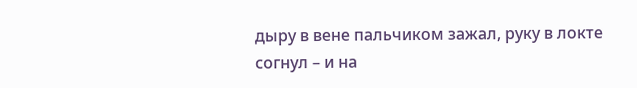дыру в вене пальчиком зажал, руку в локте согнул – и на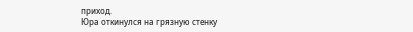приход.
Юра откинулся на грязную стенку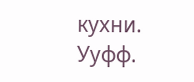кухни. Ууфф.